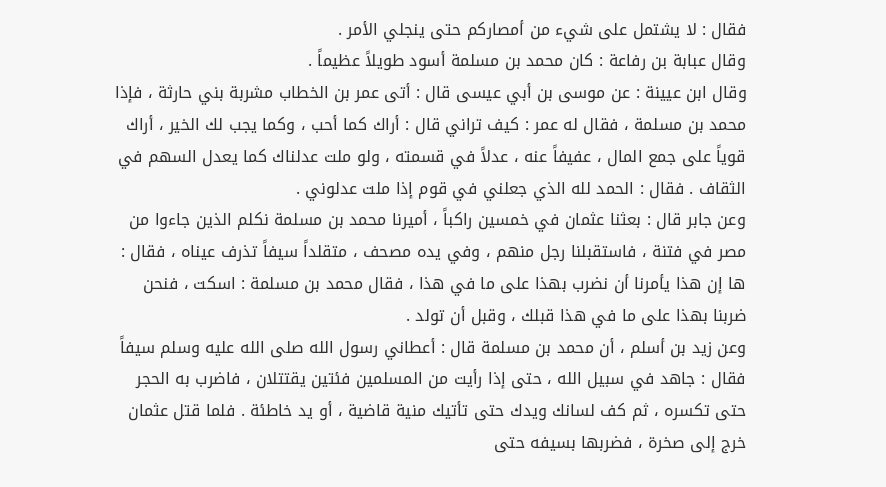فقال : لا يشتمل على شيء من أمصاركم حتى ينجلي الأمر .
وقال عبابة بن رفاعة : كان محمد بن مسلمة أسود طويلاً عظيماً .
وقال ابن عيينة : عن موسى بن أبي عيسى قال : أتى عمر بن الخطاب مشربة بني حارثة ، فإذا محمد بن مسلمة ، فقال له عمر : كيف تراني قال : أراك كما أحب ، وكما يجب لك الخير ، أراك قوياً على جمع المال ، عفيفاً عنه ، عدلاً في قسمته ، ولو ملت عدلناك كما يعدل السهم في الثقاف . فقال : الحمد لله الذي جعلني في قوم إذا ملت عدلوني .
وعن جابر قال : بعثنا عثمان في خمسين راكباً ، أميرنا محمد بن مسلمة نكلم الذين جاءوا من مصر في فتنة ، فاستقبلنا رجل منهم ، وفي يده مصحف ، متقلداً سيفاً تذرف عيناه ، فقال : ها إن هذا يأمرنا أن نضرب بهذا على ما في هذا ، فقال محمد بن مسلمة : اسكت ، فنحن ضربنا بهذا على ما في هذا قبلك ، وقبل أن تولد .
وعن زيد بن أسلم ، أن محمد بن مسلمة قال : أعطاني رسول الله صلى الله عليه وسلم سيفاً فقال : جاهد في سبيل الله ، حتى إذا رأيت من المسلمين فئتين يقتتلان ، فاضرب به الحجر حتى تكسره ، ثم كف لسانك ويدك حتى تأتيك منية قاضية ، أو يد خاطئة . فلما قتل عثمان خرج إلى صخرة ، فضربها بسيفه حتى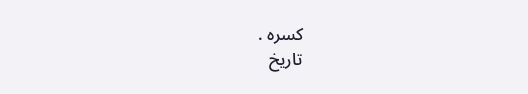كسره .
تاريخ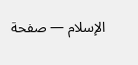الإسلام — صفحة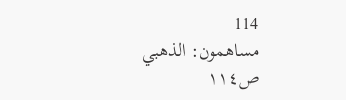114
مساهمون: الذهبي
ص١١٤